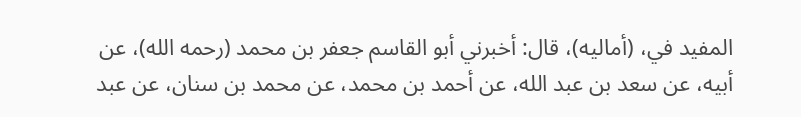المفيد في، (أماليه)، قال: أخبرني أبو القاسم جعفر بن محمد (رحمه الله)، عن أبيه، عن سعد بن عبد الله، عن أحمد بن محمد، عن محمد بن سنان، عن عبد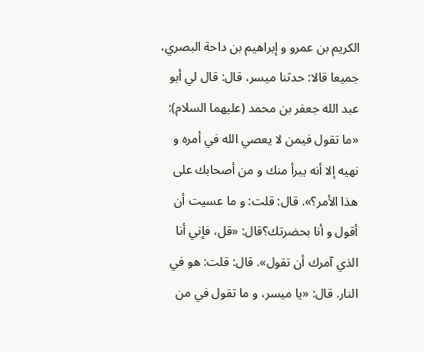الكريم بن عمرو و إبراهيم بن داحة البصري، جميعا قالا: حدثنا ميسر، قال: قال لي أبو عبد الله جعفر بن محمد (عليهما السلام): «ما تقول فيمن لا يعصي الله في أمره و نهيه إلا أنه يبرأ منك و من أصحابك على هذا الأمر؟». قال: قلت: و ما عسيت أن أقول و أنا بحضرتك؟قال: «قل، فإني أنا الذي آمرك أن تقول». قال: قلت: هو في النار. قال: «يا ميسر، و ما تقول في من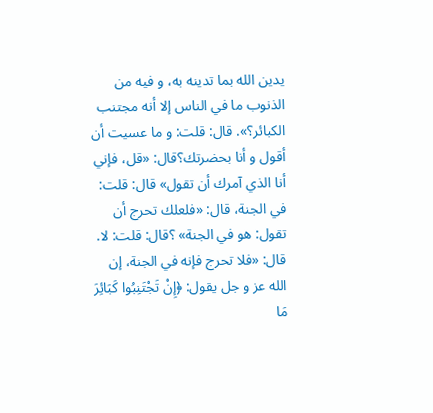يدين الله بما تدينه به، و فيه من الذنوب ما في الناس إلا أنه مجتنب الكبائر؟». قال: قلت: و ما عسيت أن أقول و أنا بحضرتك؟قال: «قل، فإني أنا الذي آمرك أن تقول» قال: قلت: في الجنة، قال: «فلعلك تحرج أن تقول: هو في الجنة» ؟قال: قلت: لا. قال: «فلا تحرج فإنه في الجنة، إن الله عز و جل يقول: ﴿إِنْ تَجْتَنِبُوا كَبَائِرَ مَا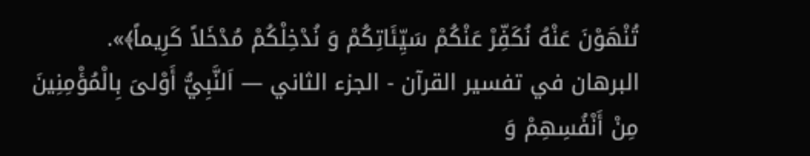تُنْهَوْنَ عَنْهُ نُكَفِّرْ عَنْكُمْ سَيِّئَاتِكُمْ وَ نُدْخِلْكُمْ مُدْخَلاً كَرِيماً﴾».
البرهان في تفسير القرآن - الجزء الثاني — اَلنَّبِيُّ أَوْلىَ بِالْمُؤْمِنِينَ مِنْ أَنْفُسِهِمْ وَ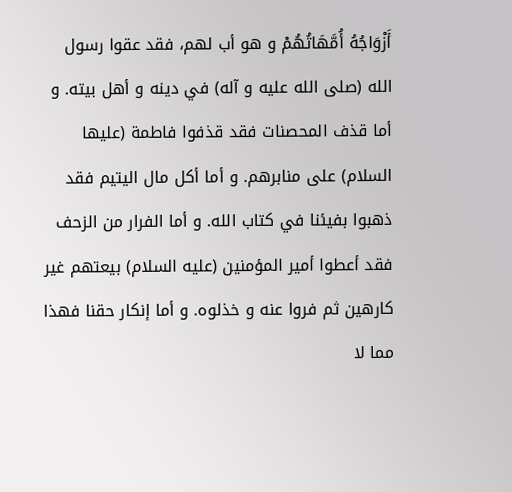أَزْوَاجُهُ أُمَّهَاتُهُمْ و هو أب لهم، فقد عقوا رسول الله (صلى الله عليه و آله) في دينه و أهل بيته. و أما قذف المحصنات فقد قذفوا فاطمة (عليها السلام) على منابرهم. و أما أكل مال اليتيم فقد ذهبوا بفيئنا في كتاب الله. و أما الفرار من الزحف فقد أعطوا أمير المؤمنين (عليه السلام) بيعتهم غير كارهين ثم فروا عنه و خذلوه. و أما إنكار حقنا فهذا مما لا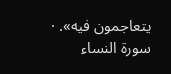يتعاجمون فيه». · سورة النساء